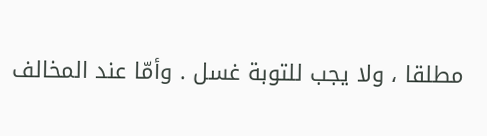مطلقا ، ولا يجب للتوبة غسل . وأمّا عند المخالف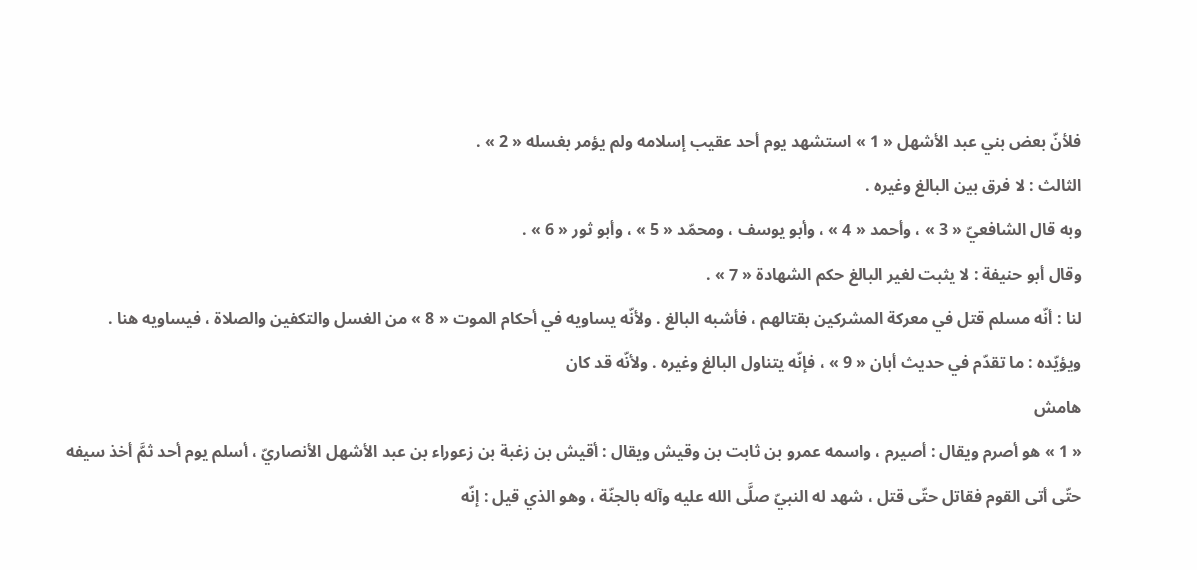فلأنّ بعض بني عبد الأشهل « 1 » استشهد يوم أحد عقيب إسلامه ولم يؤمر بغسله « 2 » .
الثالث : لا فرق بين البالغ وغيره .
وبه قال الشافعيّ « 3 » ، وأحمد « 4 » ، وأبو يوسف ، ومحمّد « 5 » ، وأبو ثور « 6 » .
وقال أبو حنيفة : لا يثبت لغير البالغ حكم الشهادة « 7 » .
لنا : أنّه مسلم قتل في معركة المشركين بقتالهم ، فأشبه البالغ . ولأنّه يساويه في أحكام الموت « 8 » من الغسل والتكفين والصلاة ، فيساويه هنا .
ويؤيّده : ما تقدّم في حديث أبان « 9 » ، فإنّه يتناول البالغ وغيره . ولأنّه قد كان
هامش
« 1 » هو أصرم ويقال : أصيرم ، واسمه عمرو بن ثابت بن وقيش ويقال : أقيش بن زغبة بن زعوراء بن عبد الأشهل الأنصاريّ ، أسلم يوم أحد ثمَّ أخذ سيفه حتّى أتى القوم فقاتل حتّى قتل ، شهد له النبيّ صلَّى الله عليه وآله بالجنّة ، وهو الذي قيل : إنّه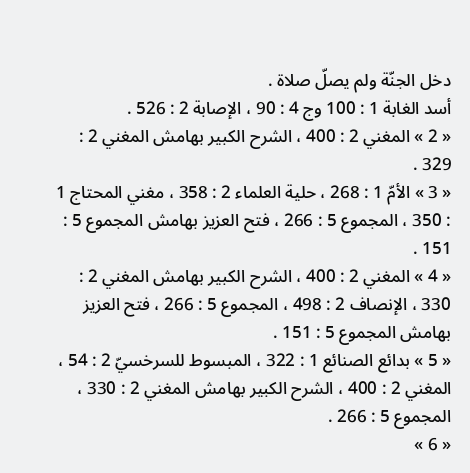دخل الجنّة ولم يصلّ صلاة .
أسد الغابة 1 : 100 وج 4 : 90 ، الإصابة 2 : 526 .
« 2 » المغني 2 : 400 ، الشرح الكبير بهامش المغني 2 : 329 .
« 3 » الأمّ 1 : 268 ، حلية العلماء 2 : 358 ، مغني المحتاج 1 : 350 ، المجموع 5 : 266 ، فتح العزيز بهامش المجموع 5 :
151 .
« 4 » المغني 2 : 400 ، الشرح الكبير بهامش المغني 2 : 330 ، الإنصاف 2 : 498 ، المجموع 5 : 266 ، فتح العزيز بهامش المجموع 5 : 151 .
« 5 » بدائع الصنائع 1 : 322 ، المبسوط للسرخسيّ 2 : 54 ، المغني 2 : 400 ، الشرح الكبير بهامش المغني 2 : 330 ، المجموع 5 : 266 .
« 6 »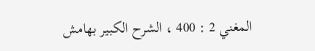المغني 2 : 400 ، الشرح الكبير بهامش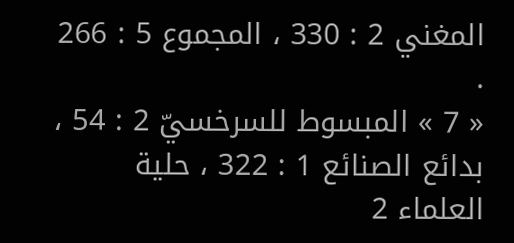المغني 2 : 330 ، المجموع 5 : 266 .
« 7 » المبسوط للسرخسيّ 2 : 54 ، بدائع الصنائع 1 : 322 ، حلية العلماء 2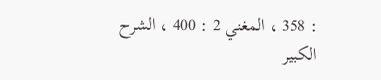: 358 ، المغني 2 : 400 ، الشرح الكبير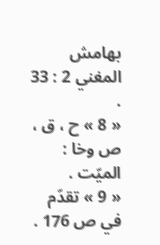بهامش المغني 2 : 33 .
« 8 » ح ، ق ، ص وخا : الميّت .
« 9 » تقدّم في ص 176 .